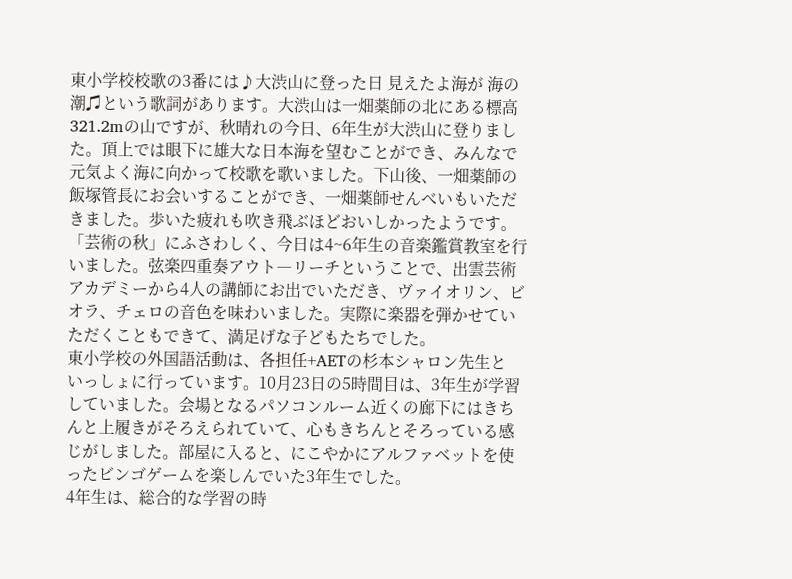東小学校校歌の3番には♪大渋山に登った日 見えたよ海が 海の潮♫という歌詞があります。大渋山は一畑薬師の北にある標高321.2mの山ですが、秋晴れの今日、6年生が大渋山に登りました。頂上では眼下に雄大な日本海を望むことができ、みんなで元気よく海に向かって校歌を歌いました。下山後、一畑薬師の飯塚管長にお会いすることができ、一畑薬師せんべいもいただきました。歩いた疲れも吹き飛ぶほどおいしかったようです。
「芸術の秋」にふさわしく、今日は4~6年生の音楽鑑賞教室を行いました。弦楽四重奏アウト―リーチということで、出雲芸術アカデミーから4人の講師にお出でいただき、ヴァイオリン、ビオラ、チェロの音色を味わいました。実際に楽器を弾かせていただくこともできて、満足げな子どもたちでした。
東小学校の外国語活動は、各担任+AETの杉本シャロン先生といっしょに行っています。10月23日の5時間目は、3年生が学習していました。会場となるパソコンルーム近くの廊下にはきちんと上履きがそろえられていて、心もきちんとそろっている感じがしました。部屋に入ると、にこやかにアルファベットを使ったビンゴゲームを楽しんでいた3年生でした。
4年生は、総合的な学習の時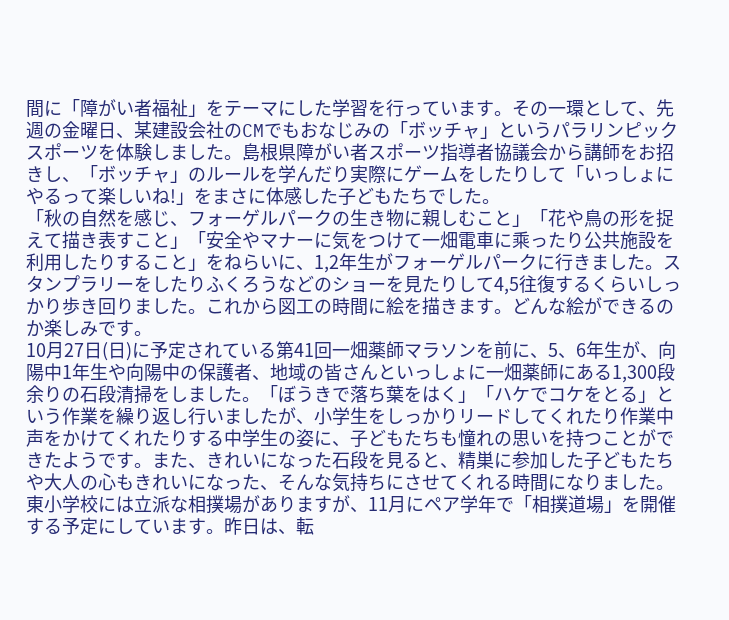間に「障がい者福祉」をテーマにした学習を行っています。その一環として、先週の金曜日、某建設会社のCMでもおなじみの「ボッチャ」というパラリンピックスポーツを体験しました。島根県障がい者スポーツ指導者協議会から講師をお招きし、「ボッチャ」のルールを学んだり実際にゲームをしたりして「いっしょにやるって楽しいね!」をまさに体感した子どもたちでした。
「秋の自然を感じ、フォーゲルパークの生き物に親しむこと」「花や鳥の形を捉えて描き表すこと」「安全やマナーに気をつけて一畑電車に乘ったり公共施設を利用したりすること」をねらいに、1,2年生がフォーゲルパークに行きました。スタンプラリーをしたりふくろうなどのショーを見たりして4,5往復するくらいしっかり歩き回りました。これから図工の時間に絵を描きます。どんな絵ができるのか楽しみです。
10月27日(日)に予定されている第41回一畑薬師マラソンを前に、5、6年生が、向陽中1年生や向陽中の保護者、地域の皆さんといっしょに一畑薬師にある1,300段余りの石段清掃をしました。「ぼうきで落ち葉をはく」「ハケでコケをとる」という作業を繰り返し行いましたが、小学生をしっかりリードしてくれたり作業中声をかけてくれたりする中学生の姿に、子どもたちも憧れの思いを持つことができたようです。また、きれいになった石段を見ると、精巣に参加した子どもたちや大人の心もきれいになった、そんな気持ちにさせてくれる時間になりました。
東小学校には立派な相撲場がありますが、11月にペア学年で「相撲道場」を開催する予定にしています。昨日は、転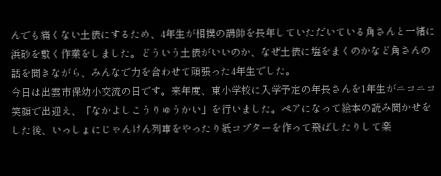んでも痛くない土俵にするため、4年生が相撲の講師を長年していただいている角さんと一緒に浜砂を敷く作業をしました。どういう土俵がいいのか、なぜ土俵に塩をまくのかなど角さんの話を聞きながら、みんなで力を合わせて頑張った4年生でした。
今日は出雲市保幼小交流の日です。来年度、東小学校に入学予定の年長さんを1年生がニコニコ笑顔で出迎え、「なかよしこうりゅうかい」を行いました。ペアになって絵本の読み聞かせをした後、いっしょにじゃんけん列車をやったり紙コプターを作って飛ばしたりして楽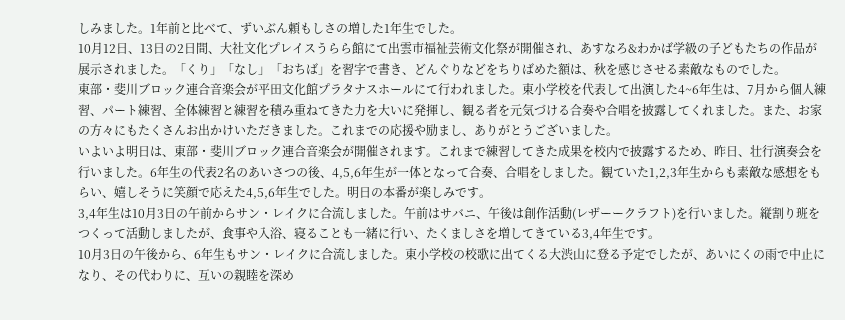しみました。1年前と比べて、ずいぶん頼もしさの増した1年生でした。
10月12日、13日の2日間、大社文化プレイスうらら館にて出雲市福祉芸術文化祭が開催され、あすなろ&わかば学級の子どもたちの作品が展示されました。「くり」「なし」「おちば」を習字で書き、どんぐりなどをちりばめた額は、秋を感じさせる素敵なものでした。
東部・斐川ブロック連合音楽会が平田文化館プラタナスホールにて行われました。東小学校を代表して出演した4~6年生は、7月から個人練習、パート練習、全体練習と練習を積み重ねてきた力を大いに発揮し、観る者を元気づける合奏や合唱を披露してくれました。また、お家の方々にもたくさんお出かけいただきました。これまでの応援や励まし、ありがとうございました。
いよいよ明日は、東部・斐川ブロック連合音楽会が開催されます。これまで練習してきた成果を校内で披露するため、昨日、壮行演奏会を行いました。6年生の代表2名のあいさつの後、4,5,6年生が一体となって合奏、合唱をしました。観ていた1,2,3年生からも素敵な感想をもらい、嬉しそうに笑顔で応えた4,5,6年生でした。明日の本番が楽しみです。
3,4年生は10月3日の午前からサン・レイクに合流しました。午前はサバニ、午後は創作活動(レザーークラフト)を行いました。縦割り班をつくって活動しましたが、食事や入浴、寝ることも一緒に行い、たくましさを増してきている3,4年生です。
10月3日の午後から、6年生もサン・レイクに合流しました。東小学校の校歌に出てくる大渋山に登る予定でしたが、あいにくの雨で中止になり、その代わりに、互いの親睦を深め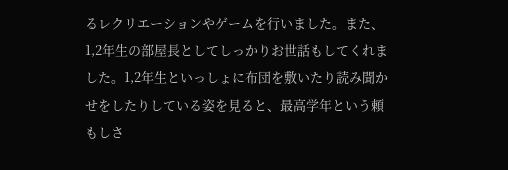るレクリエーションやゲームを行いました。また、1,2年生の部屋長としてしっかりお世話もしてくれました。1,2年生といっしょに布団を敷いたり読み聞かせをしたりしている姿を見ると、最高学年という頼もしさ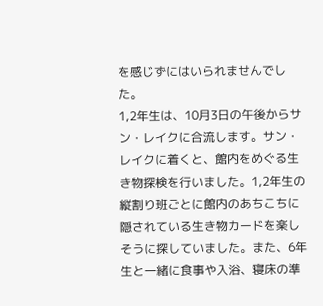を感じずにはいられませんでした。
1,2年生は、10月3日の午後からサン・レイクに合流します。サン・レイクに着くと、館内をめぐる生き物探検を行いました。1,2年生の縦割り班ごとに館内のあちこちに隠されている生き物カードを楽しそうに探していました。また、6年生と一緒に食事や入浴、寝床の準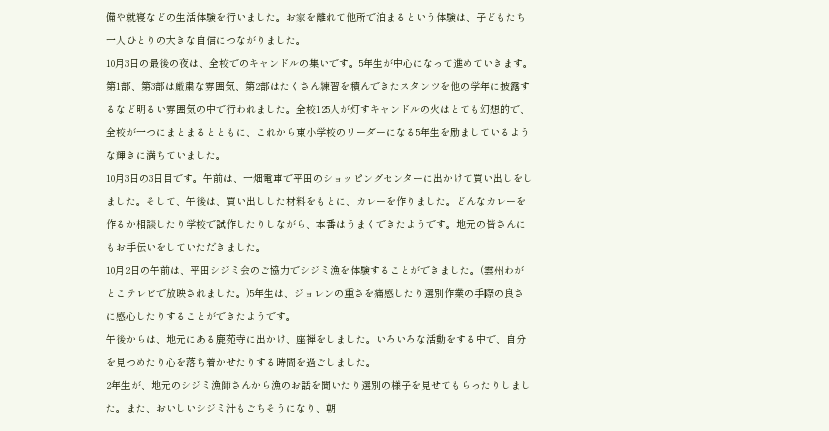備や就寝などの生活体験を行いました。お家を離れて他所で泊まるという体験は、子どもたち一人ひとりの大きな自信につながりました。
10月3日の最後の夜は、全校でのキャンドルの集いです。5年生が中心になって進めていきます。第1部、第3部は厳粛な雰囲気、第2部はたくさん練習を積んできたスタンツを他の学年に披露するなど明るい雰囲気の中で行われました。全校125人が灯すキャンドルの火はとても幻想的で、全校が一つにまとまるとともに、これから東小学校のリーダーになる5年生を励ましているような輝きに満ちていました。
10月3日の3日目です。午前は、一畑電車で平田のショッピングセンターに出かけて買い出しをしました。そして、午後は、買い出しした材料をもとに、カレーを作りました。どんなカレーを作るか相談したり学校で試作したりしながら、本番はうまくできたようです。地元の皆さんにもお手伝いをしていただきました。
10月2日の午前は、平田シジミ会のご協力でシジミ漁を体験することができました。(雲州わがとこテレビで放映されました。)5年生は、ジョレンの重さを痛感したり選別作業の手際の良さに感心したりすることができたようです。
午後からは、地元にある鹿苑寺に出かけ、座禅をしました。いろいろな活動をする中で、自分を見つめたり心を落ち着かせたりする時間を過ごしました。
2年生が、地元のシジミ漁師さんから漁のお話を聞いたり選別の様子を見せてもらったりしました。また、おいしいシジミ汁もごちそうになり、朝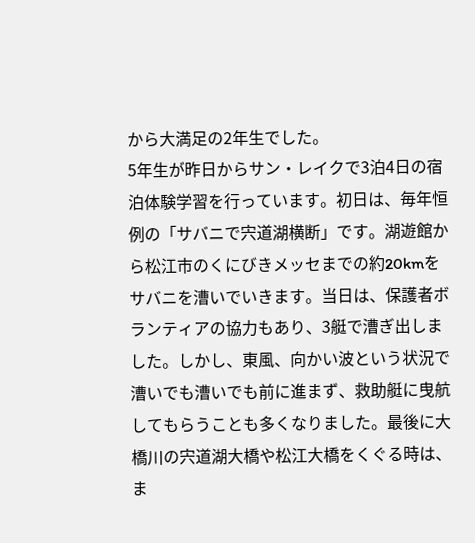から大満足の2年生でした。
5年生が昨日からサン・レイクで3泊4日の宿泊体験学習を行っています。初日は、毎年恒例の「サバニで宍道湖横断」です。湖遊館から松江市のくにびきメッセまでの約20kmをサバニを漕いでいきます。当日は、保護者ボランティアの協力もあり、3艇で漕ぎ出しました。しかし、東風、向かい波という状況で漕いでも漕いでも前に進まず、救助艇に曳航してもらうことも多くなりました。最後に大橋川の宍道湖大橋や松江大橋をくぐる時は、ま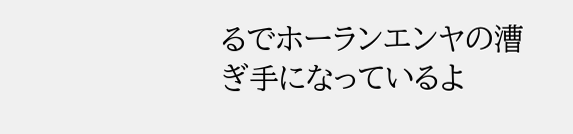るでホーランエンヤの漕ぎ手になっているよ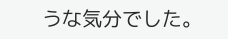うな気分でした。